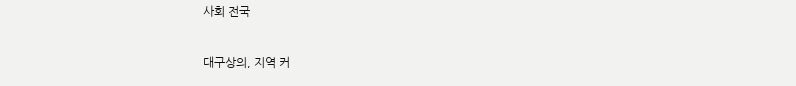사회 전국

대구상의, 지역 커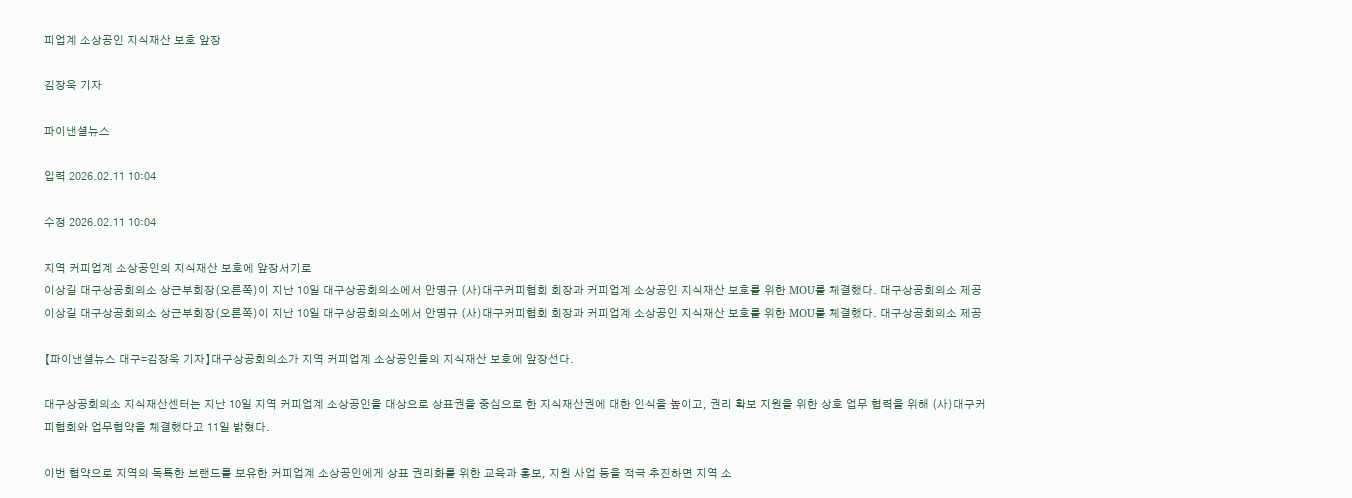피업계 소상공인 지식재산 보호 앞장

김장욱 기자

파이낸셜뉴스

입력 2026.02.11 10:04

수정 2026.02.11 10:04

지역 커피업계 소상공인의 지식재산 보호에 앞장서기로
이상길 대구상공회의소 상근부회장(오른쪽)이 지난 10일 대구상공회의소에서 안명규 (사)대구커피협회 회장과 커피업계 소상공인 지식재산 보호를 위한 MOU를 체결했다. 대구상공회의소 제공
이상길 대구상공회의소 상근부회장(오른쪽)이 지난 10일 대구상공회의소에서 안명규 (사)대구커피협회 회장과 커피업계 소상공인 지식재산 보호를 위한 MOU를 체결했다. 대구상공회의소 제공

【파이낸셜뉴스 대구=김장욱 기자】대구상공회의소가 지역 커피업계 소상공인들의 지식재산 보호에 앞장선다.

대구상공회의소 지식재산센터는 지난 10일 지역 커피업계 소상공인을 대상으로 상표권을 중심으로 한 지식재산권에 대한 인식을 높이고, 권리 확보 지원을 위한 상호 업무 협력을 위해 (사)대구커피협회와 업무협약을 체결했다고 11일 밝혔다.

이번 협약으로 지역의 독특한 브랜드를 보유한 커피업계 소상공인에게 상표 권리화를 위한 교육과 홍보, 지원 사업 등을 적극 추진하면 지역 소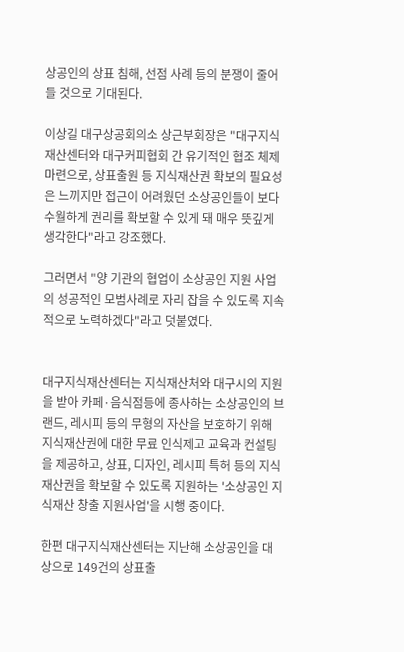상공인의 상표 침해, 선점 사례 등의 분쟁이 줄어들 것으로 기대된다.

이상길 대구상공회의소 상근부회장은 "대구지식재산센터와 대구커피협회 간 유기적인 협조 체제 마련으로, 상표출원 등 지식재산권 확보의 필요성은 느끼지만 접근이 어려웠던 소상공인들이 보다 수월하게 권리를 확보할 수 있게 돼 매우 뜻깊게 생각한다"라고 강조했다.

그러면서 "양 기관의 협업이 소상공인 지원 사업의 성공적인 모범사례로 자리 잡을 수 있도록 지속적으로 노력하겠다"라고 덧붙였다.


대구지식재산센터는 지식재산처와 대구시의 지원을 받아 카페·음식점등에 종사하는 소상공인의 브랜드, 레시피 등의 무형의 자산을 보호하기 위해 지식재산권에 대한 무료 인식제고 교육과 컨설팅을 제공하고, 상표, 디자인, 레시피 특허 등의 지식재산권을 확보할 수 있도록 지원하는 '소상공인 지식재산 창출 지원사업'을 시행 중이다.

한편 대구지식재산센터는 지난해 소상공인을 대상으로 149건의 상표출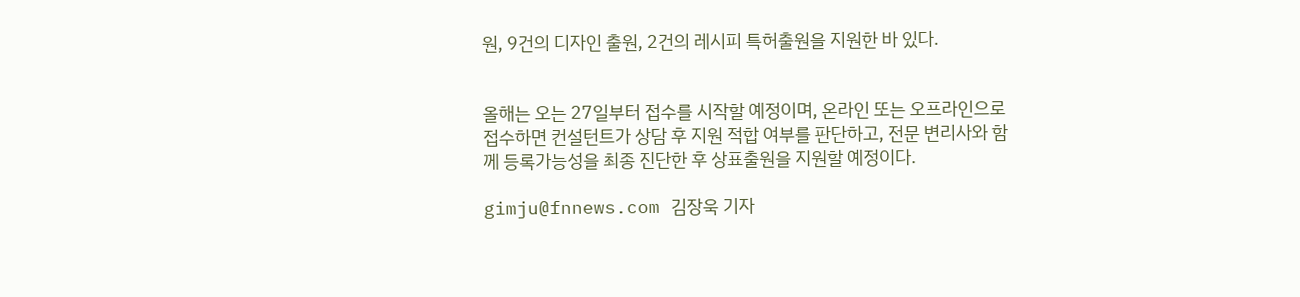원, 9건의 디자인 출원, 2건의 레시피 특허출원을 지원한 바 있다.


올해는 오는 27일부터 접수를 시작할 예정이며, 온라인 또는 오프라인으로 접수하면 컨설턴트가 상담 후 지원 적합 여부를 판단하고, 전문 변리사와 함께 등록가능성을 최종 진단한 후 상표출원을 지원할 예정이다.

gimju@fnnews.com 김장욱 기자